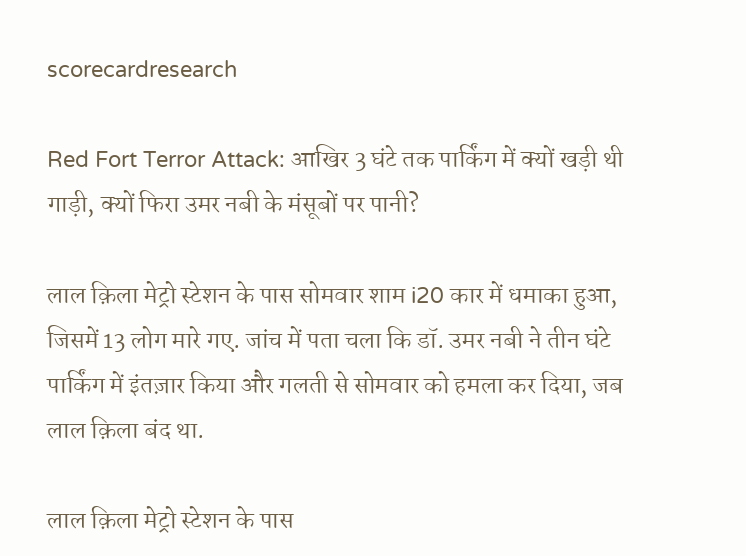scorecardresearch

Red Fort Terror Attack: आखिर 3 घंटे तक पार्किंग में क्यों खड़ी थी गाड़ी, क्यों फिरा उमर नबी के मंसूबों पर पानी?

लाल क़िला मेट्रो स्टेशन के पास सोमवार शाम i20 कार में धमाका हुआ, जिसमें 13 लोग मारे गए. जांच में पता चला कि डॉ. उमर नबी ने तीन घंटे पार्किंग में इंतज़ार किया और गलती से सोमवार को हमला कर दिया, जब लाल क़िला बंद था.

लाल क़िला मेट्रो स्टेशन के पास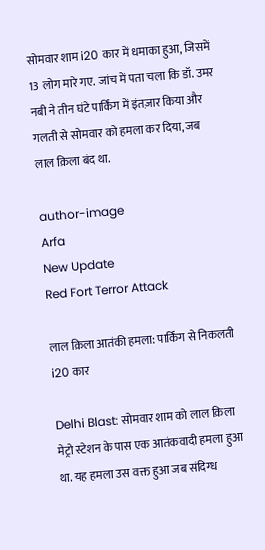सोमवार शाम i20 कार में धमाका हुआ, जिसमें 13 लोग मारे गए. जांच में पता चला कि डॉ. उमर नबी ने तीन घंटे पार्किंग में इंतज़ार किया और गलती से सोमवार को हमला कर दिया, जब लाल क़िला बंद था.

author-image
Arfa
New Update
Red Fort Terror Attack

लाल क़िला आतंकी हमला: पार्किंग से निकलती i20 कार

Delhi Blast: सोमवार शाम को लाल क़िला मेट्रो स्टेशन के पास एक आतंकवादी हमला हुआ था. यह हमला उस वक्त हुआ जब संदिग्ध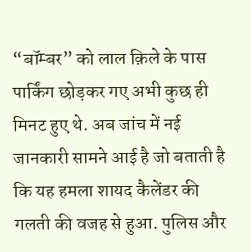“बॉम्बर” को लाल क़िले के पास पार्किंग छोड़कर गए अभी कुछ ही मिनट हुए थे. अब जांच में नई जानकारी सामने आई है जो बताती है कि यह हमला शायद कैलेंडर की गलती की वजह से हुआ. पुलिस और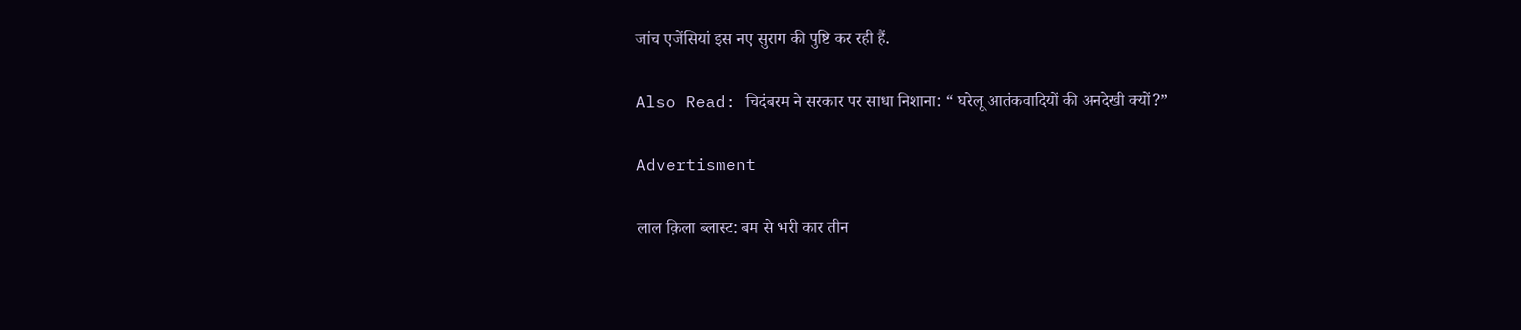जांच एजेंसियां इस नए सुराग की पुष्टि कर रही हैं.

Also Read: चिदंबरम ने सरकार पर साधा निशाना: “ घरेलू आतंकवादियों की अनदेखी क्यों?”

Advertisment

लाल क़िला ब्लास्ट: बम से भरी कार तीन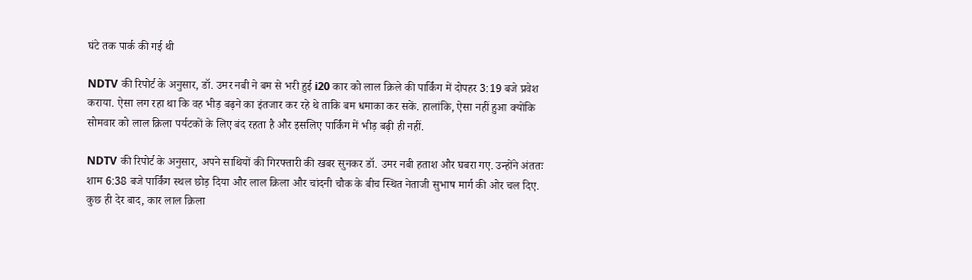घंटे तक पार्क की गई थी

NDTV की रिपोर्ट के अनुसार, डॉ. उमर नबी ने बम से भरी हुई i20 कार को लाल क़िले की पार्किंग में दोपहर 3:19 बजे प्रवेश कराया. ऐसा लग रहा था कि वह भीड़ बढ़ने का इंतजार कर रहे थे ताकि बम धमाका कर सकें. हालांकि, ऐसा नहीं हुआ क्योंकि सोमवार को लाल क़िला पर्यटकों के लिए बंद रहता है और इसलिए पार्किंग में भीड़ बढ़ी ही नहीं.

NDTV की रिपोर्ट के अनुसार, अपने साथियों की गिरफ्तारी की खबर सुनकर डॉ. उमर नबी हताश और घबरा गए. उन्होंने अंततः शाम 6:38 बजे पार्किंग स्थल छोड़ दिया और लाल क़िला और चांदनी चौक के बीच स्थित नेताजी सुभाष मार्ग की ओर चल दिए. कुछ ही देर बाद, कार लाल क़िला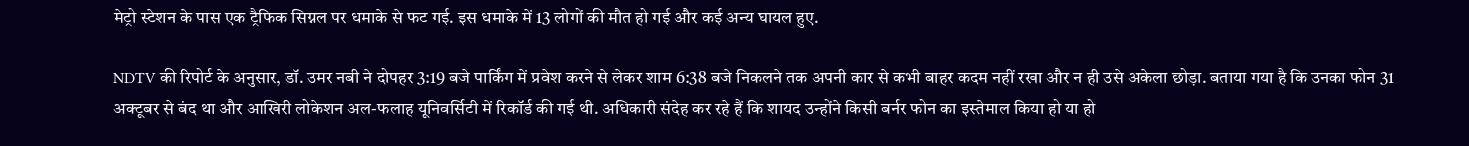मेट्रो स्टेशन के पास एक ट्रैफिक सिग्नल पर धमाके से फट गई. इस धमाके में 13 लोगों की मौत हो गई और कई अन्य घायल हुए.

NDTV की रिपोर्ट के अनुसार, डॉ. उमर नबी ने दोपहर 3:19 बजे पार्किंग में प्रवेश करने से लेकर शाम 6:38 बजे निकलने तक अपनी कार से कभी बाहर कदम नहीं रखा और न ही उसे अकेला छोड़ा. बताया गया है कि उनका फोन 31 अक्टूबर से बंद था और आखिरी लोकेशन अल-फलाह यूनिवर्सिटी में रिकॉर्ड की गई थी. अधिकारी संदेह कर रहे हैं कि शायद उन्होंने किसी बर्नर फोन का इस्तेमाल किया हो या हो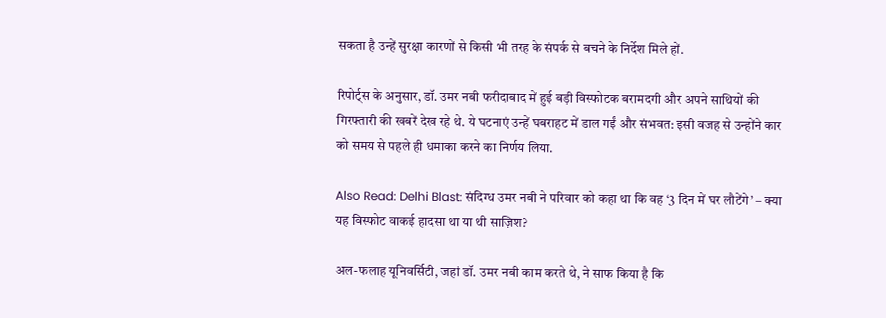सकता है उन्हें सुरक्षा कारणों से किसी भी तरह के संपर्क से बचने के निर्देश मिले हों.

रिपोर्ट्स के अनुसार, डॉ. उमर नबी फरीदाबाद में हुई बड़ी विस्फोटक बरामदगी और अपने साथियों की गिरफ्तारी की खबरें देख रहे थे. ये घटनाएं उन्हें घबराहट में डाल गईं और संभवत: इसी वजह से उन्होंने कार को समय से पहले ही धमाका करने का निर्णय लिया.

Also Read: Delhi Blast: संदिग्ध उमर नबी ने परिवार को कहा था कि वह ‘3 दिन में घर लौटेंगे’ – क्या यह विस्फोट वाकई हादसा था या थी साज़िश?

अल-फलाह यूनिवर्सिटी, जहां डॉ. उमर नबी काम करते थे, ने साफ किया है कि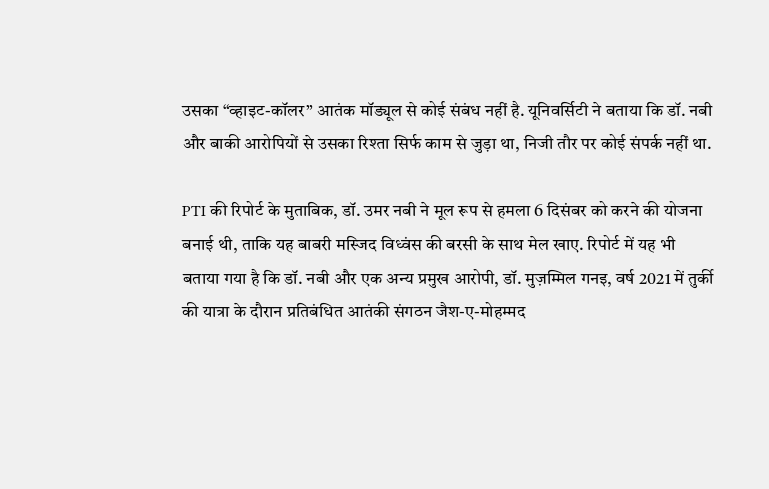उसका “व्हाइट-कॉलर” आतंक मॉड्यूल से कोई संबंध नहीं है. यूनिवर्सिटी ने बताया कि डॉ. नबी और बाकी आरोपियों से उसका रिश्ता सिर्फ काम से जुड़ा था, निजी तौर पर कोई संपर्क नहीं था.

PTI की रिपोर्ट के मुताबिक, डॉ. उमर नबी ने मूल रूप से हमला 6 दिसंबर को करने की योजना बनाई थी, ताकि यह बाबरी मस्जिद विध्वंस की बरसी के साथ मेल खाए. रिपोर्ट में यह भी बताया गया है कि डॉ. नबी और एक अन्य प्रमुख आरोपी, डॉ. मुज़म्मिल गनइ, वर्ष 2021 में तुर्की की यात्रा के दौरान प्रतिबंधित आतंकी संगठन जैश-ए-मोहम्मद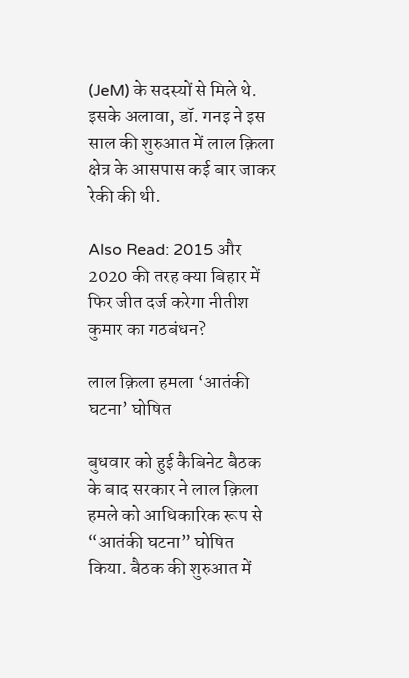(JeM) के सदस्यों से मिले थे. इसके अलावा, डॉ. गनइ ने इस साल की शुरुआत में लाल क़िला क्षेत्र के आसपास कई बार जाकर रेकी की थी.

Also Read: 2015 और 2020 की तरह क्या बिहार में फिर जीत दर्ज करेगा नीतीश कुमार का गठबंधन?

लाल क़िला हमला ‘आतंकी घटना’ घोषित

बुधवार को हुई कैबिनेट बैठक के बाद सरकार ने लाल क़िला हमले को आधिकारिक रूप से “आतंकी घटना” घोषित किया. बैठक की शुरुआत में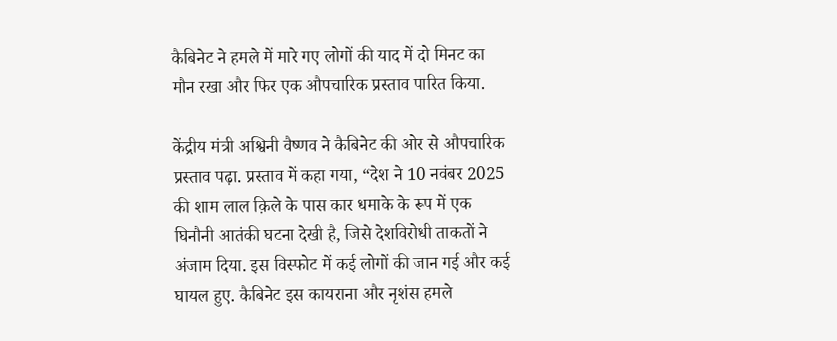कैबिनेट ने हमले में मारे गए लोगों की याद में दो मिनट का मौन रखा और फिर एक औपचारिक प्रस्ताव पारित किया.

केंद्रीय मंत्री अश्विनी वैष्णव ने कैबिनेट की ओर से औपचारिक प्रस्ताव पढ़ा. प्रस्ताव में कहा गया, “देश ने 10 नवंबर 2025 की शाम लाल क़िले के पास कार धमाके के रूप में एक घिनौनी आतंकी घटना देखी है, जिसे देशविरोधी ताकतों ने अंजाम दिया. इस विस्फोट में कई लोगों की जान गई और कई घायल हुए. कैबिनेट इस कायराना और नृशंस हमले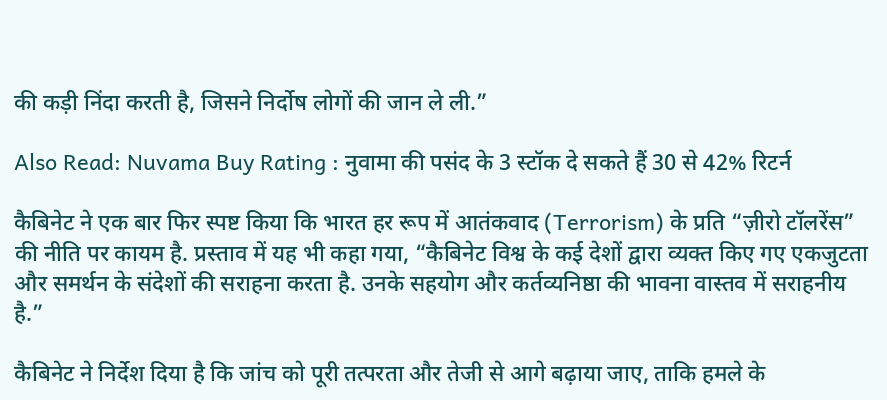की कड़ी निंदा करती है, जिसने निर्दोष लोगों की जान ले ली.”

Also Read: Nuvama Buy Rating : नुवामा की पसंद के 3 स्‍टॉक दे सकते हैं 30 से 42% रिटर्न

कैबिनेट ने एक बार फिर स्पष्ट किया कि भारत हर रूप में आतंकवाद (Terrorism) के प्रति “ज़ीरो टॉलरेंस” की नीति पर कायम है. प्रस्ताव में यह भी कहा गया, “कैबिनेट विश्व के कई देशों द्वारा व्यक्त किए गए एकजुटता और समर्थन के संदेशों की सराहना करता है. उनके सहयोग और कर्तव्यनिष्ठा की भावना वास्तव में सराहनीय है.”

कैबिनेट ने निर्देश दिया है कि जांच को पूरी तत्परता और तेजी से आगे बढ़ाया जाए, ताकि हमले के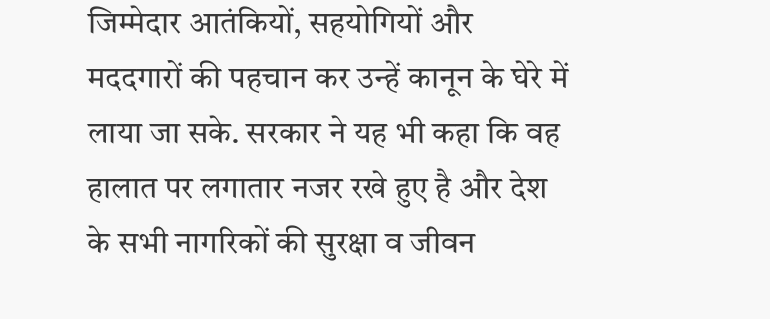जिम्मेदार आतंकियों, सहयोगियों और मददगारों की पहचान कर उन्हें कानून के घेरे में लाया जा सके. सरकार ने यह भी कहा कि वह हालात पर लगातार नजर रखे हुए है और देश के सभी नागरिकों की सुरक्षा व जीवन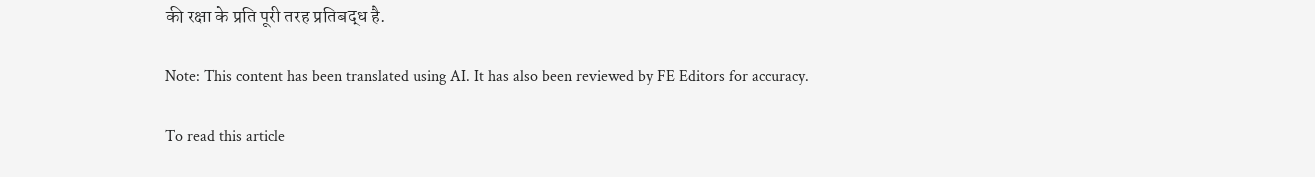की रक्षा के प्रति पूरी तरह प्रतिबद्ध है.

Note: This content has been translated using AI. It has also been reviewed by FE Editors for accuracy.

To read this article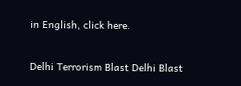in English, click here.

Delhi Terrorism Blast Delhi Blast